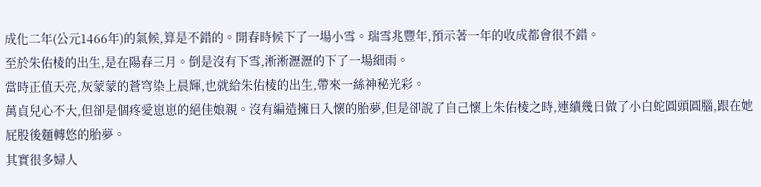成化二年(公元1466年)的氣候,算是不錯的。開春時候下了一場小雪。瑞雪兆豐年,預示著一年的收成都會很不錯。
至於朱佑棱的出生,是在陽春三月。倒是沒有下雪,淅淅瀝瀝的下了一場細雨。
當時正值天亮,灰蒙蒙的蒼穹染上晨輝,也就給朱佑棱的出生,帶來一絲神秘光彩。
萬貞兒心不大,但卻是個疼愛崽崽的絕佳娘親。沒有編造擁日入懷的胎夢,但是卻說了自己懷上朱佑棱之時,連續幾日做了小白蛇圓頭圓腦,跟在她屁股後麵轉悠的胎夢。
其實很多婦人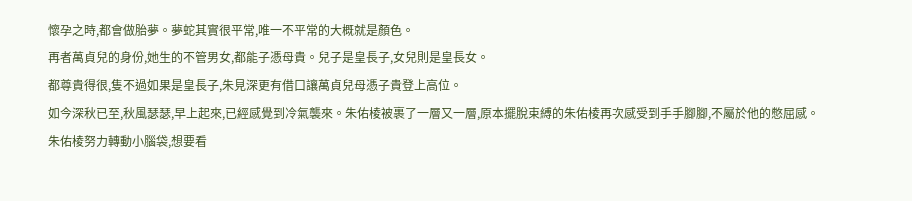懷孕之時,都會做胎夢。夢蛇其實很平常,唯一不平常的大概就是顏色。
再者萬貞兒的身份,她生的不管男女,都能子憑母貴。兒子是皇長子,女兒則是皇長女。
都尊貴得很,隻不過如果是皇長子,朱見深更有借口讓萬貞兒母憑子貴登上高位。
如今深秋已至,秋風瑟瑟,早上起來,已經感覺到冷氣襲來。朱佑棱被裹了一層又一層,原本擺脫束縛的朱佑棱再次感受到手手腳腳,不屬於他的憋屈感。
朱佑棱努力轉動小腦袋,想要看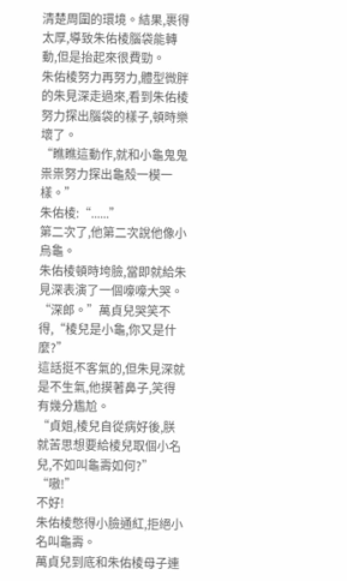清楚周圍的環境。結果,裹得太厚,導致朱佑棱腦袋能轉動,但是抬起來很費勁。
朱佑棱努力再努力,體型微胖的朱見深走過來,看到朱佑棱努力探出腦袋的樣子,頓時樂壞了。
“瞧瞧這動作,就和小龜鬼鬼祟祟努力探出龜殼一模一樣。”
朱佑棱:“......”
第二次了,他第二次說他像小烏龜。
朱佑棱頓時垮臉,當即就給朱見深表演了一個嚎嚎大哭。
“深郎。”萬貞兒哭笑不得,“棱兒是小龜,你又是什麼?”
這話挺不客氣的,但朱見深就是不生氣,他摸著鼻子,笑得有幾分尷尬。
“貞姐,棱兒自從病好後,朕就苦思想要給棱兒取個小名兒,不如叫龜壽如何?”
“嗷!”
不好!
朱佑棱憋得小臉通紅,拒絕小名叫龜壽。
萬貞兒到底和朱佑棱母子連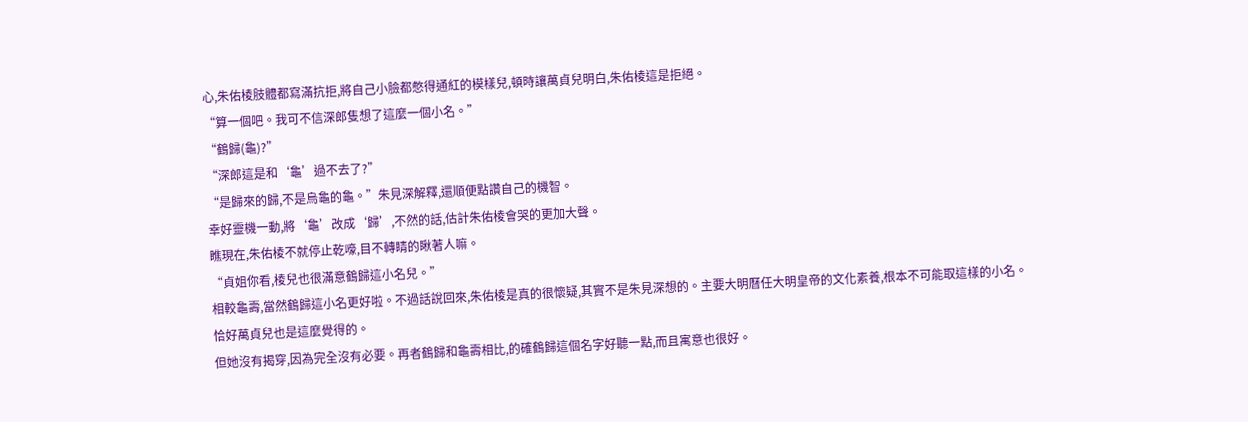心,朱佑棱肢體都寫滿抗拒,將自己小臉都憋得通紅的模樣兒,頓時讓萬貞兒明白,朱佑棱這是拒絕。
“算一個吧。我可不信深郎隻想了這麼一個小名。”
“鶴歸(龜)?”
“深郎這是和‘龜’過不去了?”
“是歸來的歸,不是烏龜的龜。”朱見深解釋,還順便點讚自己的機智。
幸好靈機一動,將‘龜’改成‘歸’,不然的話,估計朱佑棱會哭的更加大聲。
瞧現在,朱佑棱不就停止乾嚎,目不轉睛的瞅著人嘛。
“貞姐你看,棱兒也很滿意鶴歸這小名兒。”
相較龜壽,當然鶴歸這小名更好啦。不過話說回來,朱佑棱是真的很懷疑,其實不是朱見深想的。主要大明曆任大明皇帝的文化素養,根本不可能取這樣的小名。
恰好萬貞兒也是這麼覺得的。
但她沒有揭穿,因為完全沒有必要。再者鶴歸和龜壽相比,的確鶴歸這個名字好聽一點,而且寓意也很好。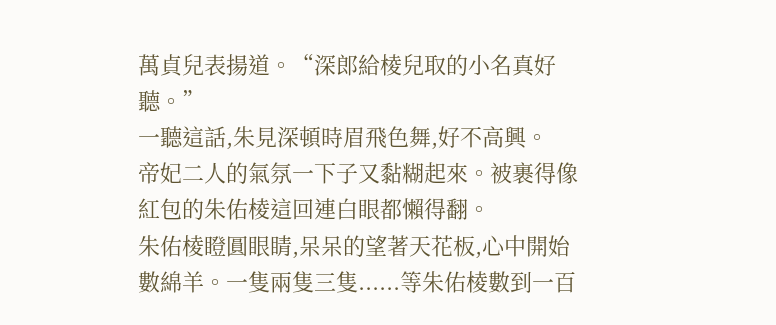萬貞兒表揚道。“深郎給棱兒取的小名真好聽。”
一聽這話,朱見深頓時眉飛色舞,好不高興。
帝妃二人的氣氛一下子又黏糊起來。被裹得像紅包的朱佑棱這回連白眼都懶得翻。
朱佑棱瞪圓眼睛,呆呆的望著天花板,心中開始數綿羊。一隻兩隻三隻......等朱佑棱數到一百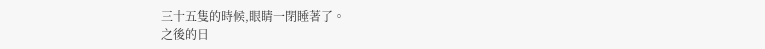三十五隻的時候,眼睛一閉睡著了。
之後的日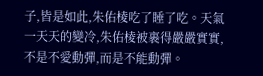子,皆是如此,朱佑棱吃了睡了吃。天氣一天天的變冷,朱佑棱被裹得嚴嚴實實,不是不愛動彈,而是不能動彈。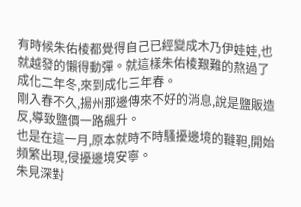有時候朱佑棱都覺得自己已經變成木乃伊娃娃,也就越發的懶得動彈。就這樣朱佑棱艱難的熬過了成化二年冬,來到成化三年春。
剛入春不久,揚州那邊傳來不好的消息,說是鹽販造反,導致鹽價一路飆升。
也是在這一月,原本就時不時騷擾邊境的韃靼,開始頻繁出現,侵擾邊境安寧。
朱見深對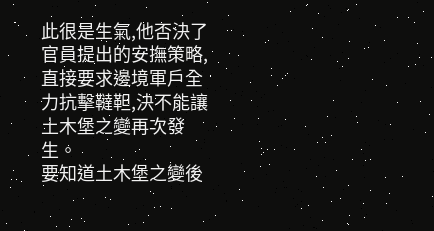此很是生氣,他否決了官員提出的安撫策略,直接要求邊境軍戶全力抗擊韃靼,決不能讓土木堡之變再次發生。
要知道土木堡之變後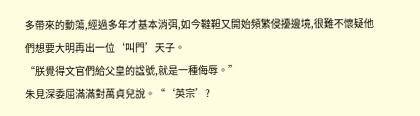多帶來的動蕩,經過多年才基本消弭,如今韃靼又開始頻繁侵擾邊境,很難不懷疑他們想要大明再出一位‘叫門’天子。
“朕覺得文官們給父皇的諡號,就是一種侮辱。”
朱見深委屈滿滿對萬貞兒說。“‘英宗’?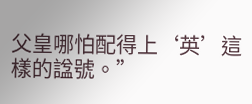父皇哪怕配得上‘英’這樣的諡號。”